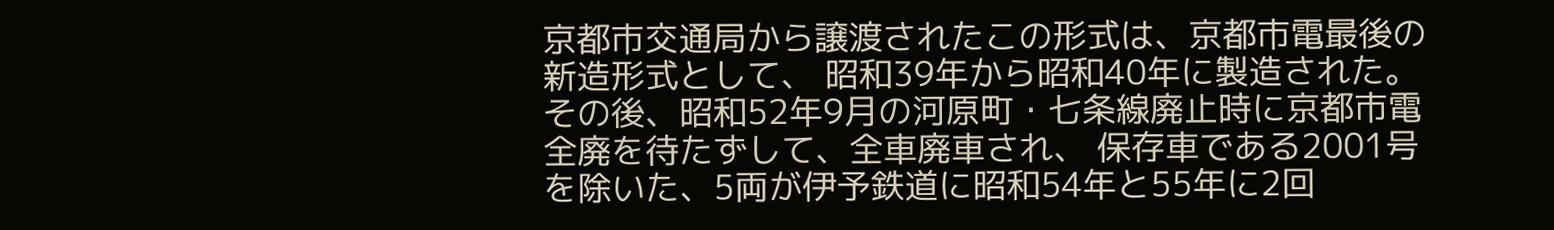京都市交通局から譲渡されたこの形式は、京都市電最後の新造形式として、 昭和39年から昭和40年に製造された。 その後、昭和52年9月の河原町・七条線廃止時に京都市電全廃を待たずして、全車廃車され、 保存車である2001号を除いた、5両が伊予鉄道に昭和54年と55年に2回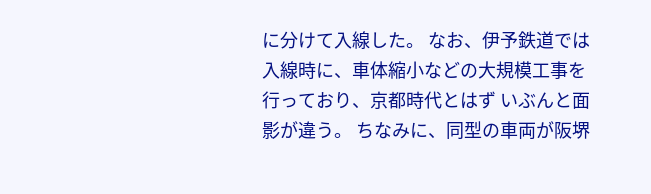に分けて入線した。 なお、伊予鉄道では入線時に、車体縮小などの大規模工事を行っており、京都時代とはず いぶんと面影が違う。 ちなみに、同型の車両が阪堺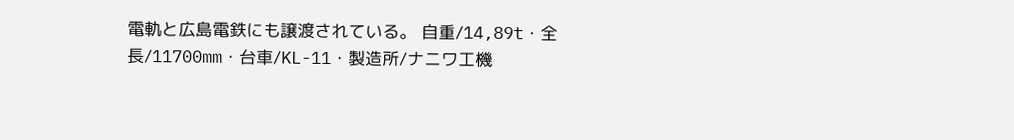電軌と広島電鉄にも譲渡されている。 自重/14,89t・全長/11700mm・台車/KL-11・製造所/ナニワ工機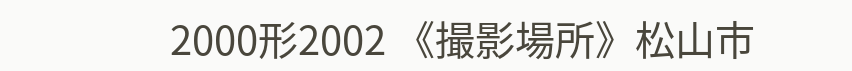2000形2002 《撮影場所》松山市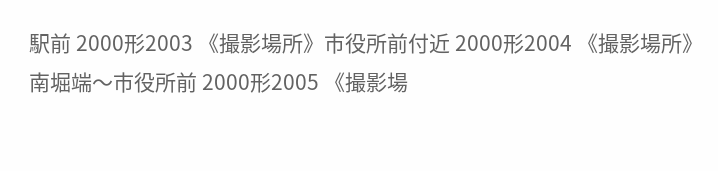駅前 2000形2003 《撮影場所》市役所前付近 2000形2004 《撮影場所》南堀端〜市役所前 2000形2005 《撮影場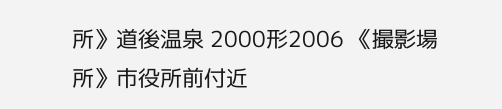所》道後温泉 2000形2006 《撮影場所》市役所前付近